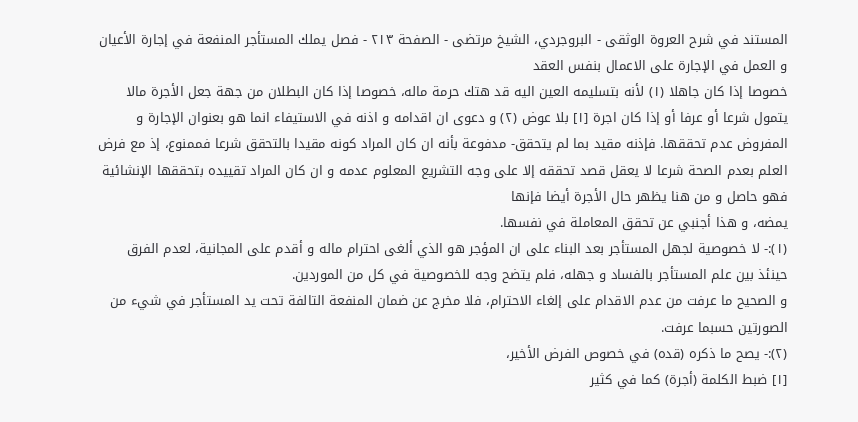المستند في شرح العروة الوثقى - البروجردي، الشيخ مرتضى - الصفحة ٢١٣ - فصل يملك المستأجر المنفعة في إجارة الأعيان و العمل في الإجارة على الاعمال بنفس العقد
خصوصا إذا كان جاهلا (١) لأنه بتسليمه العين اليه قد هتك حرمة ماله، خصوصا إذا كان البطلان من جهة جعل الأجرة مالا يتمول شرعا أو عرفا أو إذا كان اجرة [١] بلا عوض (٢) و دعوى ان اقدامه و اذنه في الاستيفاء انما هو بعنوان الإجارة و المفروض عدم تحققها. فإذنه مقيد بما لم يتحقق- مدفوعة بأنه ان كان المراد كونه مقيدا بالتحقق شرعا فممنوع، إذ مع فرض العلم بعدم الصحة شرعا لا يعقل قصد تحققه إلا على وجه التشريع المعلوم عدمه و ان كان المراد تقييده بتحققها الإنشائية فهو حاصل و من هنا يظهر حال الأجرة أيضا فإنها
يمضه، و هذا أجنبي عن تحقق المعاملة في نفسها.
(١):- لا خصوصية لجهل المستأجر بعد البناء على ان المؤجر هو الذي ألغى احترام ماله و أقدم على المجانية، لعدم الفرق حينئذ بين علم المستأجر بالفساد و جهله، فلم يتضح وجه للخصوصية في كل من الموردين.
و الصحيح ما عرفت من عدم الاقدام على إلغاء الاحترام، فلا مخرج عن ضمان المنفعة التالفة تحت يد المستأجر في شيء من الصورتين حسبما عرفت.
(٢):- يصح ما ذكره (قده) في خصوص الفرض الأخير،
[١] ضبط الكلمة (أجرة) كما في كثير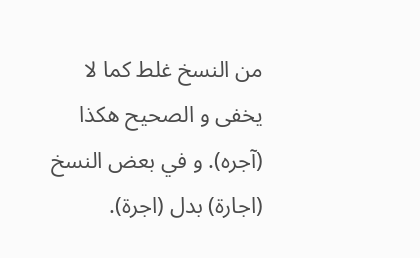من النسخ غلط كما لا يخفى و الصحيح هكذا (آجره). و في بعض النسخ (اجارة) بدل (اجرة).